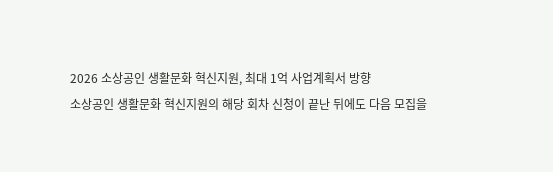2026 소상공인 생활문화 혁신지원, 최대 1억 사업계획서 방향
소상공인 생활문화 혁신지원의 해당 회차 신청이 끝난 뒤에도 다음 모집을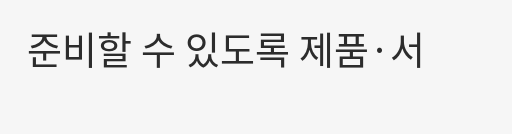준비할 수 있도록 제품·서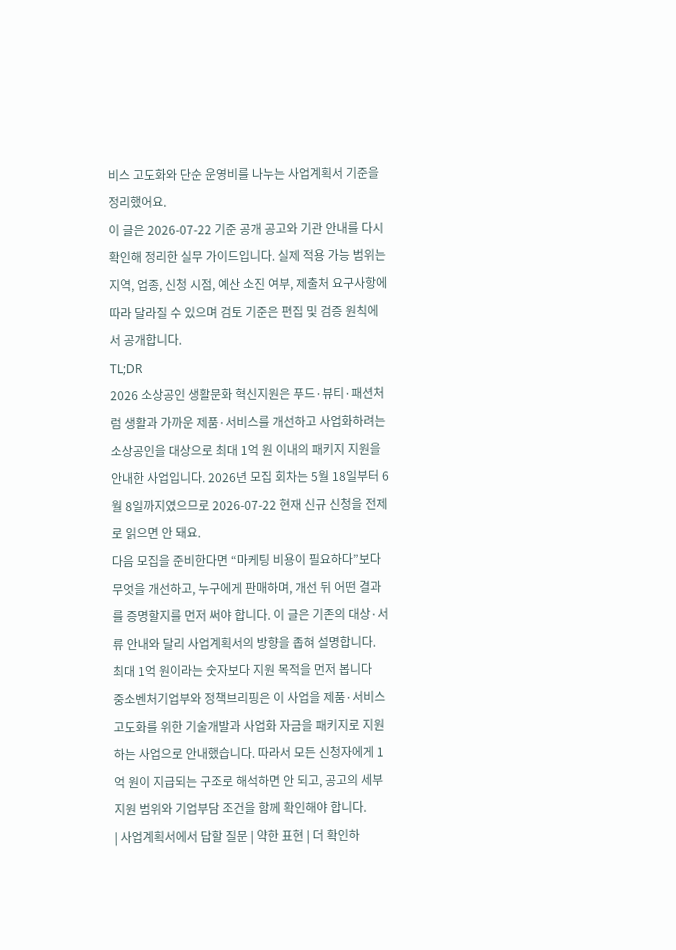비스 고도화와 단순 운영비를 나누는 사업계획서 기준을 정리했어요.
이 글은 2026-07-22 기준 공개 공고와 기관 안내를 다시 확인해 정리한 실무 가이드입니다. 실제 적용 가능 범위는 지역, 업종, 신청 시점, 예산 소진 여부, 제출처 요구사항에 따라 달라질 수 있으며 검토 기준은 편집 및 검증 원칙에서 공개합니다.
TL;DR
2026 소상공인 생활문화 혁신지원은 푸드·뷰티·패션처럼 생활과 가까운 제품·서비스를 개선하고 사업화하려는 소상공인을 대상으로 최대 1억 원 이내의 패키지 지원을 안내한 사업입니다. 2026년 모집 회차는 5월 18일부터 6월 8일까지였으므로 2026-07-22 현재 신규 신청을 전제로 읽으면 안 돼요.
다음 모집을 준비한다면 “마케팅 비용이 필요하다”보다 무엇을 개선하고, 누구에게 판매하며, 개선 뒤 어떤 결과를 증명할지를 먼저 써야 합니다. 이 글은 기존의 대상·서류 안내와 달리 사업계획서의 방향을 좁혀 설명합니다.
최대 1억 원이라는 숫자보다 지원 목적을 먼저 봅니다
중소벤처기업부와 정책브리핑은 이 사업을 제품·서비스 고도화를 위한 기술개발과 사업화 자금을 패키지로 지원하는 사업으로 안내했습니다. 따라서 모든 신청자에게 1억 원이 지급되는 구조로 해석하면 안 되고, 공고의 세부 지원 범위와 기업부담 조건을 함께 확인해야 합니다.
| 사업계획서에서 답할 질문 | 약한 표현 | 더 확인하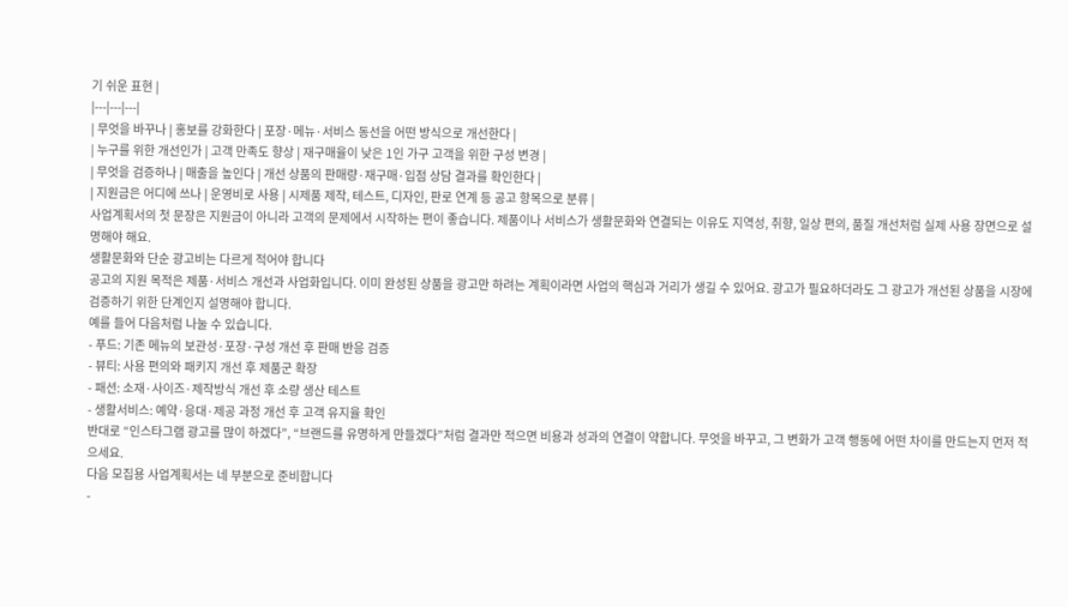기 쉬운 표현 |
|---|---|---|
| 무엇을 바꾸나 | 홍보를 강화한다 | 포장·메뉴·서비스 동선을 어떤 방식으로 개선한다 |
| 누구를 위한 개선인가 | 고객 만족도 향상 | 재구매율이 낮은 1인 가구 고객을 위한 구성 변경 |
| 무엇을 검증하나 | 매출을 높인다 | 개선 상품의 판매량·재구매·입점 상담 결과를 확인한다 |
| 지원금은 어디에 쓰나 | 운영비로 사용 | 시제품 제작, 테스트, 디자인, 판로 연계 등 공고 항목으로 분류 |
사업계획서의 첫 문장은 지원금이 아니라 고객의 문제에서 시작하는 편이 좋습니다. 제품이나 서비스가 생활문화와 연결되는 이유도 지역성, 취향, 일상 편의, 품질 개선처럼 실제 사용 장면으로 설명해야 해요.
생활문화와 단순 광고비는 다르게 적어야 합니다
공고의 지원 목적은 제품·서비스 개선과 사업화입니다. 이미 완성된 상품을 광고만 하려는 계획이라면 사업의 핵심과 거리가 생길 수 있어요. 광고가 필요하더라도 그 광고가 개선된 상품을 시장에 검증하기 위한 단계인지 설명해야 합니다.
예를 들어 다음처럼 나눌 수 있습니다.
- 푸드: 기존 메뉴의 보관성·포장·구성 개선 후 판매 반응 검증
- 뷰티: 사용 편의와 패키지 개선 후 제품군 확장
- 패션: 소재·사이즈·제작방식 개선 후 소량 생산 테스트
- 생활서비스: 예약·응대·제공 과정 개선 후 고객 유지율 확인
반대로 “인스타그램 광고를 많이 하겠다”, “브랜드를 유명하게 만들겠다”처럼 결과만 적으면 비용과 성과의 연결이 약합니다. 무엇을 바꾸고, 그 변화가 고객 행동에 어떤 차이를 만드는지 먼저 적으세요.
다음 모집용 사업계획서는 네 부분으로 준비합니다
-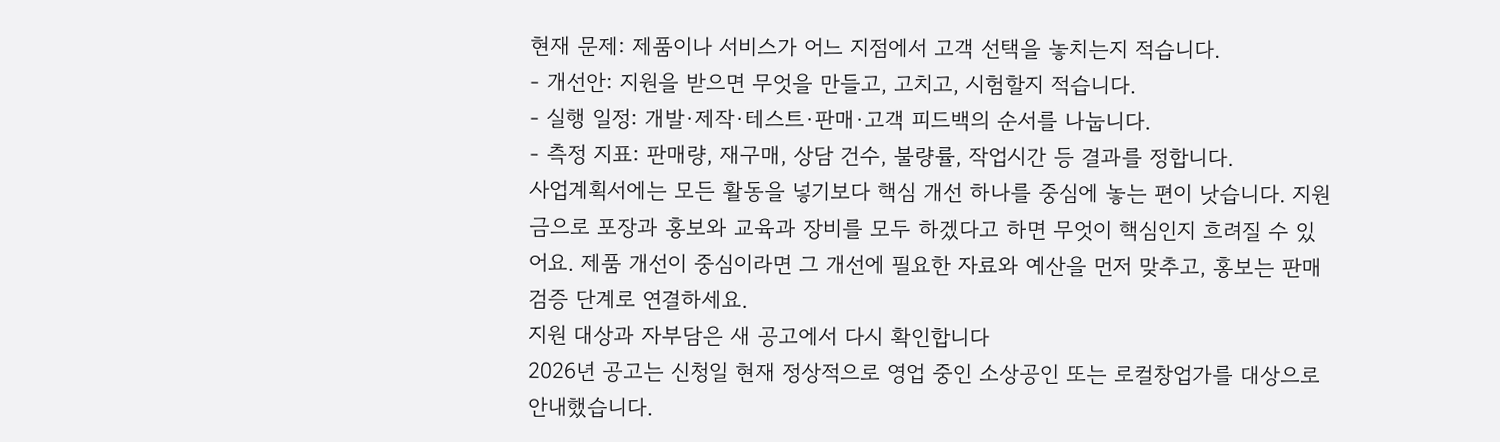현재 문제: 제품이나 서비스가 어느 지점에서 고객 선택을 놓치는지 적습니다.
- 개선안: 지원을 받으면 무엇을 만들고, 고치고, 시험할지 적습니다.
- 실행 일정: 개발·제작·테스트·판매·고객 피드백의 순서를 나눕니다.
- 측정 지표: 판매량, 재구매, 상담 건수, 불량률, 작업시간 등 결과를 정합니다.
사업계획서에는 모든 활동을 넣기보다 핵심 개선 하나를 중심에 놓는 편이 낫습니다. 지원금으로 포장과 홍보와 교육과 장비를 모두 하겠다고 하면 무엇이 핵심인지 흐려질 수 있어요. 제품 개선이 중심이라면 그 개선에 필요한 자료와 예산을 먼저 맞추고, 홍보는 판매 검증 단계로 연결하세요.
지원 대상과 자부담은 새 공고에서 다시 확인합니다
2026년 공고는 신청일 현재 정상적으로 영업 중인 소상공인 또는 로컬창업가를 대상으로 안내했습니다.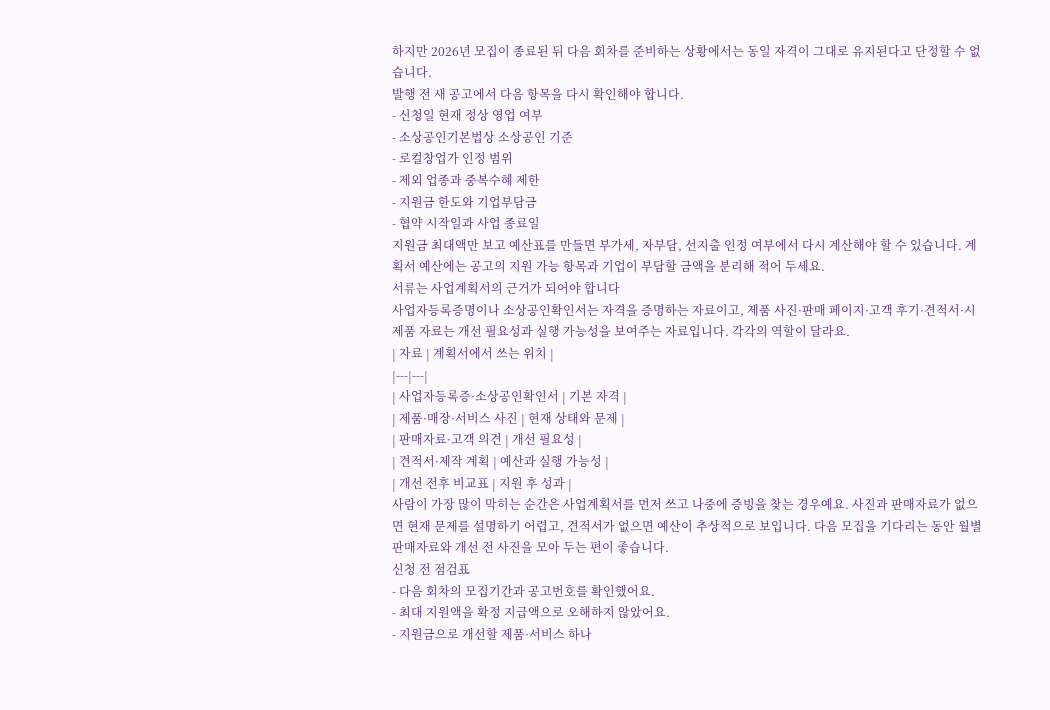하지만 2026년 모집이 종료된 뒤 다음 회차를 준비하는 상황에서는 동일 자격이 그대로 유지된다고 단정할 수 없습니다.
발행 전 새 공고에서 다음 항목을 다시 확인해야 합니다.
- 신청일 현재 정상 영업 여부
- 소상공인기본법상 소상공인 기준
- 로컬창업가 인정 범위
- 제외 업종과 중복수혜 제한
- 지원금 한도와 기업부담금
- 협약 시작일과 사업 종료일
지원금 최대액만 보고 예산표를 만들면 부가세, 자부담, 선지출 인정 여부에서 다시 계산해야 할 수 있습니다. 계획서 예산에는 공고의 지원 가능 항목과 기업이 부담할 금액을 분리해 적어 두세요.
서류는 사업계획서의 근거가 되어야 합니다
사업자등록증명이나 소상공인확인서는 자격을 증명하는 자료이고, 제품 사진·판매 페이지·고객 후기·견적서·시제품 자료는 개선 필요성과 실행 가능성을 보여주는 자료입니다. 각각의 역할이 달라요.
| 자료 | 계획서에서 쓰는 위치 |
|---|---|
| 사업자등록증·소상공인확인서 | 기본 자격 |
| 제품·매장·서비스 사진 | 현재 상태와 문제 |
| 판매자료·고객 의견 | 개선 필요성 |
| 견적서·제작 계획 | 예산과 실행 가능성 |
| 개선 전후 비교표 | 지원 후 성과 |
사람이 가장 많이 막히는 순간은 사업계획서를 먼저 쓰고 나중에 증빙을 찾는 경우예요. 사진과 판매자료가 없으면 현재 문제를 설명하기 어렵고, 견적서가 없으면 예산이 추상적으로 보입니다. 다음 모집을 기다리는 동안 월별 판매자료와 개선 전 사진을 모아 두는 편이 좋습니다.
신청 전 점검표
- 다음 회차의 모집기간과 공고번호를 확인했어요.
- 최대 지원액을 확정 지급액으로 오해하지 않았어요.
- 지원금으로 개선할 제품·서비스 하나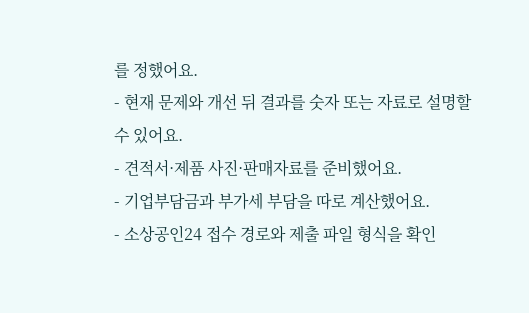를 정했어요.
- 현재 문제와 개선 뒤 결과를 숫자 또는 자료로 설명할 수 있어요.
- 견적서·제품 사진·판매자료를 준비했어요.
- 기업부담금과 부가세 부담을 따로 계산했어요.
- 소상공인24 접수 경로와 제출 파일 형식을 확인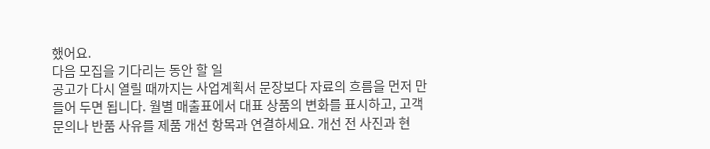했어요.
다음 모집을 기다리는 동안 할 일
공고가 다시 열릴 때까지는 사업계획서 문장보다 자료의 흐름을 먼저 만들어 두면 됩니다. 월별 매출표에서 대표 상품의 변화를 표시하고, 고객 문의나 반품 사유를 제품 개선 항목과 연결하세요. 개선 전 사진과 현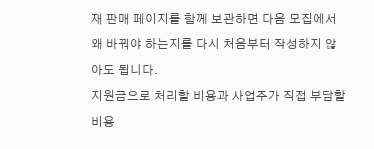재 판매 페이지를 함께 보관하면 다음 모집에서 왜 바꿔야 하는지를 다시 처음부터 작성하지 않아도 됩니다.
지원금으로 처리할 비용과 사업주가 직접 부담할 비용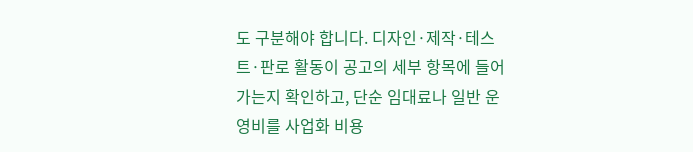도 구분해야 합니다. 디자인·제작·테스트·판로 활동이 공고의 세부 항목에 들어가는지 확인하고, 단순 임대료나 일반 운영비를 사업화 비용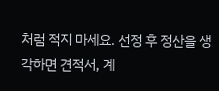처럼 적지 마세요. 선정 후 정산을 생각하면 견적서, 계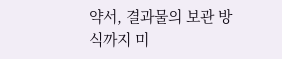약서, 결과물의 보관 방식까지 미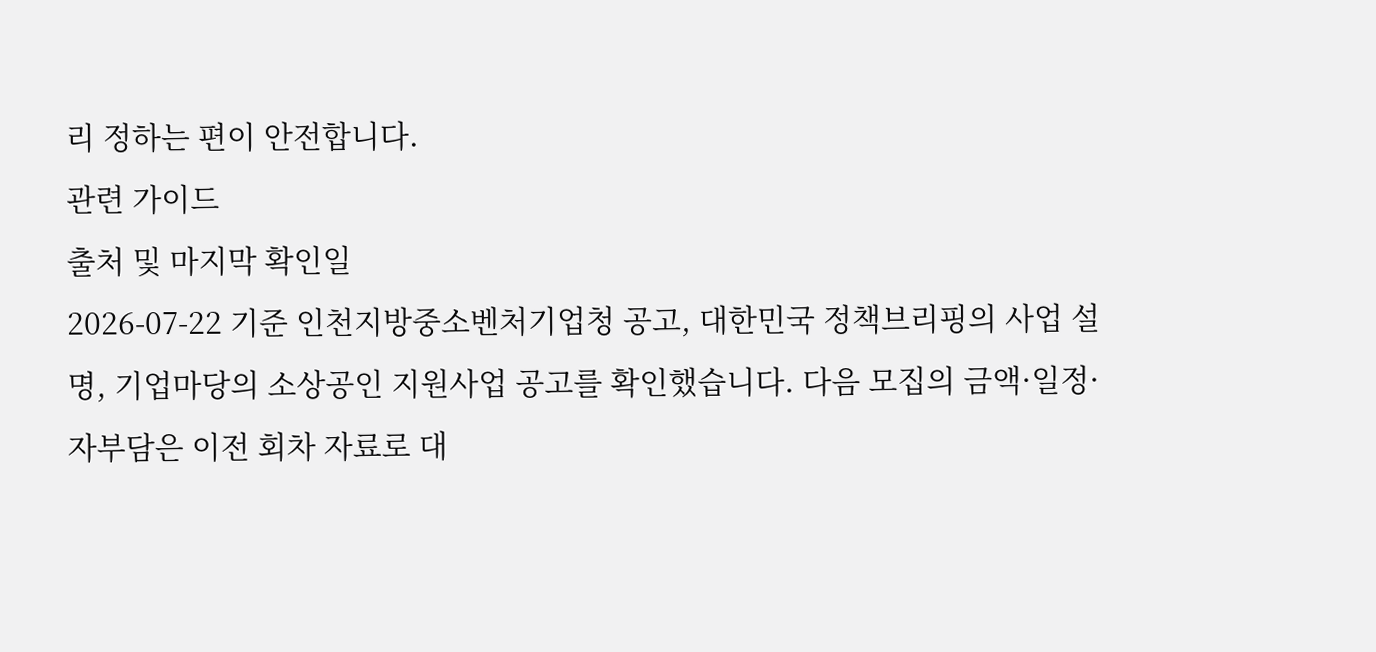리 정하는 편이 안전합니다.
관련 가이드
출처 및 마지막 확인일
2026-07-22 기준 인천지방중소벤처기업청 공고, 대한민국 정책브리핑의 사업 설명, 기업마당의 소상공인 지원사업 공고를 확인했습니다. 다음 모집의 금액·일정·자부담은 이전 회차 자료로 대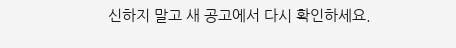신하지 말고 새 공고에서 다시 확인하세요.